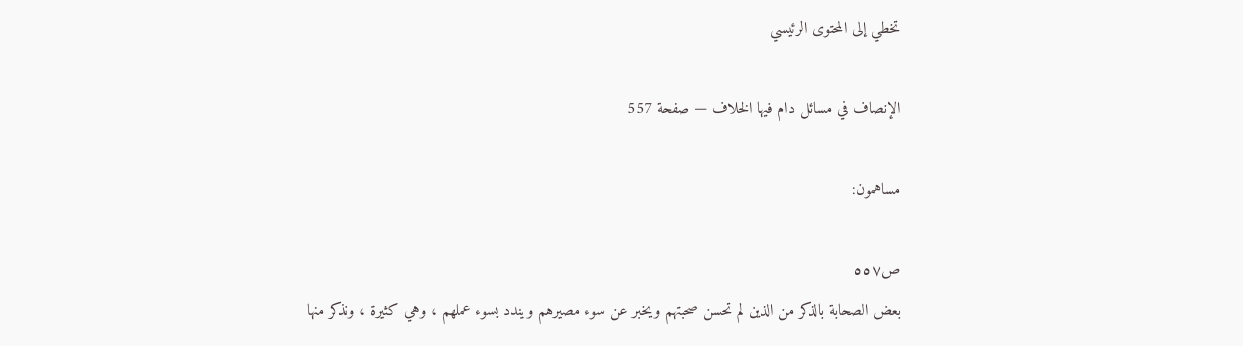تخطي إلى المحتوى الرئيسي

الإنصاف في مسائل دام فيها الخلاف — صفحة 557

مساهمون:

ص٥٥٧
بعض الصحابة بالذكر من الذين لم تحسن صحبتهم ويخبر عن سوء مصيرهم ويندد بسوء عملهم ، وهي كثيرة ، ونذكر منها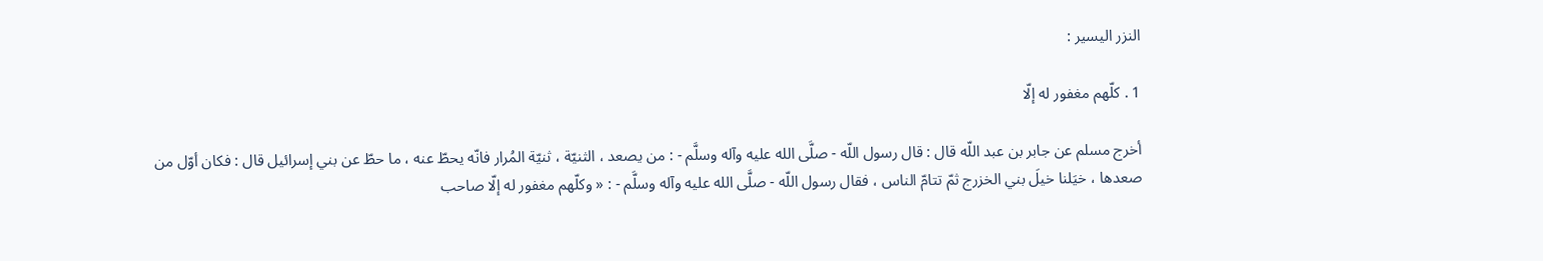النزر اليسير :

1 . كلّهم مغفور له إلّا

أخرج مسلم عن جابر بن عبد اللّه قال : قال رسول اللّه - صلَّى الله عليه وآله وسلَّم - : من يصعد ، الثنيّة ، ثنيّة المُرار فانّه يحطّ عنه ، ما حطّ عن بني إسرائيل قال : فكان أوّل من صعدها ، خيَلنا خيلَ بني الخزرج ثمّ تتامّ الناس ، فقال رسول اللّه - صلَّى الله عليه وآله وسلَّم - : « وكلّهم مغفور له إلّا صاحب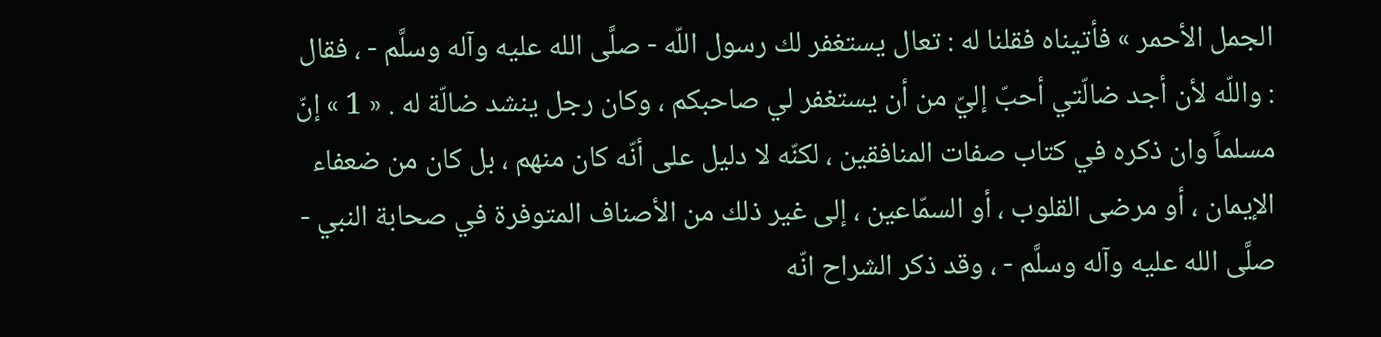الجمل الأحمر » فأتيناه فقلنا له : تعال يستغفر لك رسول اللّه - صلَّى الله عليه وآله وسلَّم - ، فقال : واللّه لأن أجد ضالّتي أحبّ إليّ من أن يستغفر لي صاحبكم ، وكان رجل ينشد ضالّة له . « 1 » إنّ مسلماً وان ذكره في كتاب صفات المنافقين ، لكنّه لا دليل على أنّه كان منهم ، بل كان من ضعفاء الإيمان ، أو مرضى القلوب ، أو السمّاعين ، إلى غير ذلك من الأصناف المتوفرة في صحابة النبي - صلَّى الله عليه وآله وسلَّم - ، وقد ذكر الشراح انّه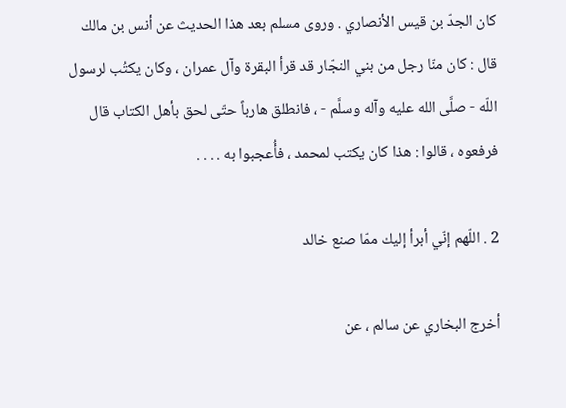كان الجدّ بن قيس الأنصاري . وروى مسلم بعد هذا الحديث عن أنس بن مالك قال : كان منّا رجل من بني النجّار قد قرأ البقرة وآل عمران ، وكان يكتُب لرسول اللّه - صلَّى الله عليه وآله وسلَّم - ، فانطلق هارباً حتّى لحق بأهل الكتاب قال فرفعوه ، قالوا : هذا كان يكتب لمحمد ، فأُعجبوا به . . . .

2 . اللّهم إنّي أبرأ إليك ممّا صنع خالد

أخرج البخاري عن سالم ، عن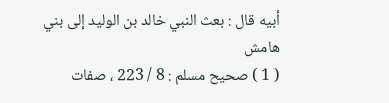أبيه قال : بعث النبي خالد بن الوليد إلى بني
هامش
( 1 ) صحيح مسلم : 8 / 223 ، صفات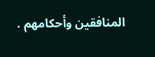المنافقين وأحكامهم .